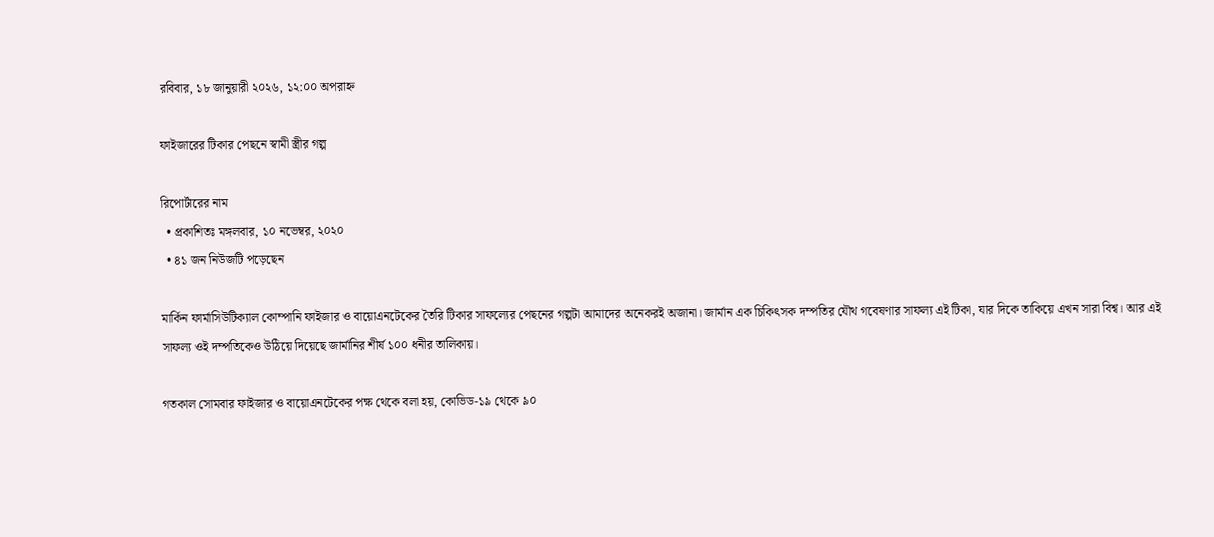রবিবার, ১৮ জানুয়ারী ২০২৬, ১২:০০ অপরাহ্ন

ফাইজারের টিকার পেছনে স্বামী স্ত্রীর গল্প

রিপোর্টারের নাম
  • প্রকাশিতঃ মঙ্গলবার, ১০ নভেম্বর, ২০২০
  • ৪১ জন নিউজটি পড়েছেন

মার্কিন ফার্মাসিউটিক্যাল কোম্পানি ফাইজার ও বায়োএনটেকের তৈরি টিকার সাফল্যের পেছনের গল্পটা আমাদের অনেকরই অজানা। জার্মান এক চিকিৎসক দম্পতির যৌথ গবেষণার সাফল্য এই টিকা, যার দিকে তাকিয়ে এখন সারা বিশ্ব। আর এই সাফল্য ওই দম্পতিকেও উঠিয়ে দিয়েছে জার্মানির শীর্ষ ১০০ ধনীর তালিকায়।

গতকাল সোমবার ফাইজার ও বায়োএনটেকের পক্ষ থেকে বলা হয়, কোভিড-১৯ থেকে ৯০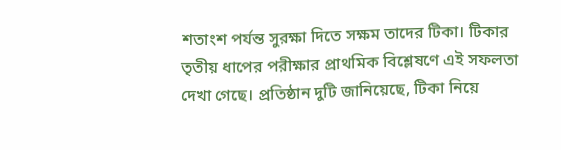শতাংশ পর্যন্ত সুরক্ষা দিতে সক্ষম তাদের টিকা। টিকার তৃতীয় ধাপের পরীক্ষার প্রাথমিক বিশ্লেষণে এই সফলতা দেখা গেছে। প্রতিষ্ঠান দুটি জানিয়েছে, টিকা নিয়ে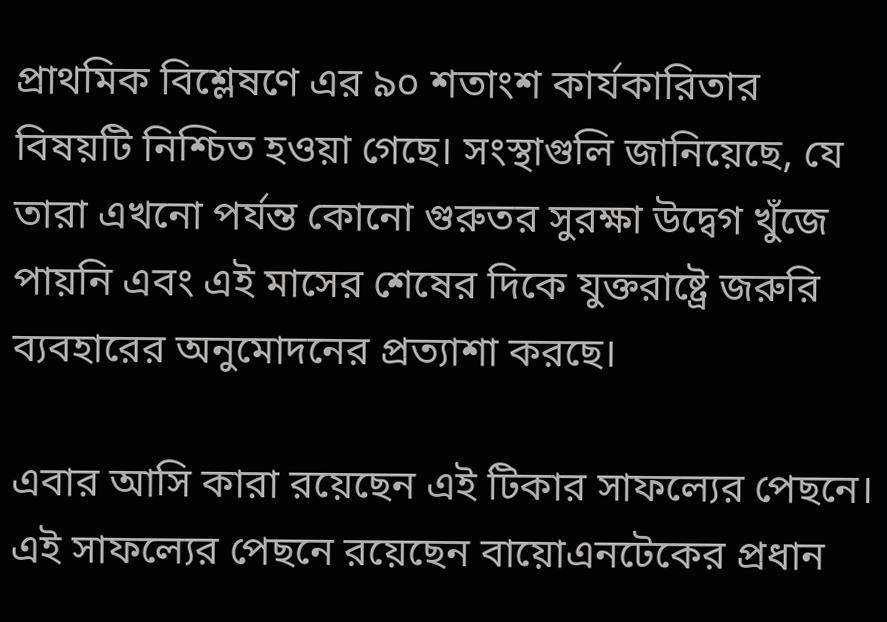প্রাথমিক বিশ্লেষণে এর ৯০ শতাংশ কার্যকারিতার বিষয়টি নিশ্চিত হওয়া গেছে। সংস্থাগুলি জানিয়েছে, যে তারা এখনো পর্যন্ত কোনো গুরুতর সুরক্ষা উদ্বেগ খুঁজে পায়নি এবং এই মাসের শেষের দিকে যুক্তরাষ্ট্রে জরুরি ব্যবহারের অনুমোদনের প্রত্যাশা করছে।

এবার আসি কারা রয়েছেন এই টিকার সাফল্যের পেছনে। এই সাফল্যের পেছনে রয়েছেন বায়োএনটেকের প্রধান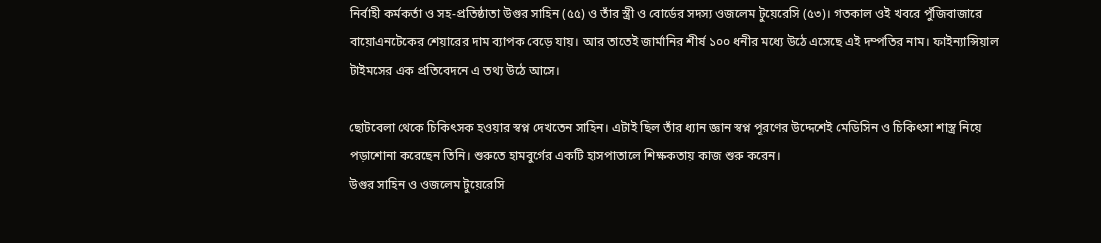নির্বাহী কর্মকর্তা ও সহ-প্রতিষ্ঠাতা উগুর সাহিন (৫৫) ও তাঁর স্ত্রী ও বোর্ডের সদস্য ওজলেম টুয়েরেসি (৫৩)। গতকাল ওই খবরে পুঁজিবাজারে বায়োএনটেকের শেয়ারের দাম ব্যাপক বেড়ে যায়। আর তাতেই জার্মানির শীর্ষ ১০০ ধনীর মধ্যে উঠে এসেছে এই দম্পতির নাম। ফাইন্যান্সিয়াল টাইমসের এক প্রতিবেদনে এ তথ্য উঠে আসে।

ছোটবেলা থেকে চিকিৎসক হওয়ার স্বপ্ন দেখতেন সাহিন। এটাই ছিল তাঁর ধ্যান জ্ঞান স্বপ্ন পূরণের উদ্দেশেই মেডিসিন ও চিকিৎসা শাস্ত্র নিয়ে পড়াশোনা করেছেন তিনি। শুরুতে হামবুর্গের একটি হাসপাতালে শিক্ষকতায় কাজ শুরু করেন।
উগুর সাহিন ও ওজলেম টুয়েরেসি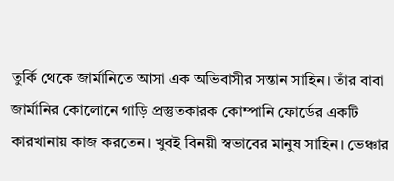তুর্কি থেকে জার্মানিতে আসা এক অভিবাসীর সন্তান সাহিন। তাঁর বাবা জার্মানির কোলোনে গাড়ি প্রস্তুতকারক কোম্পানি ফোর্ডের একটি কারখানায় কাজ করতেন। খুবই বিনয়ী স্বভাবের মানুষ সাহিন। ভেঞ্চার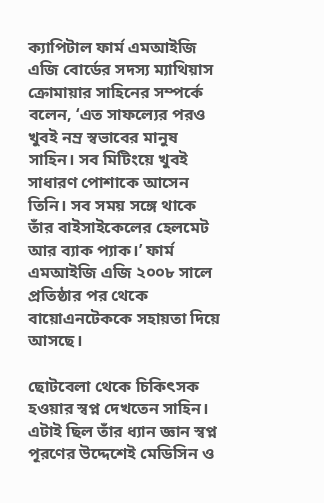ক্যাপিটাল ফার্ম এমআইজি এজি বোর্ডের সদস্য ম্যাথিয়াস ক্রোমায়ার সাহিনের সম্পর্কে বলেন, ‘এত সাফল্যের পরও খুবই নম্র স্বভাবের মানুষ সাহিন। সব মিটিংয়ে খুবই সাধারণ পোশাকে আসেন তিনি। সব সময় সঙ্গে থাকে তাঁর বাইসাইকেলের হেলমেট আর ব্যাক প্যাক।’ ফার্ম এমআইজি এজি ২০০৮ সালে প্রতিষ্ঠার পর থেকে বায়োএনটেককে সহায়তা দিয়ে আসছে।

ছোটবেলা থেকে চিকিৎসক হওয়ার স্বপ্ন দেখতেন সাহিন। এটাই ছিল তাঁর ধ্যান জ্ঞান স্বপ্ন পূরণের উদ্দেশেই মেডিসিন ও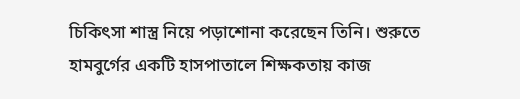চিকিৎসা শাস্ত্র নিয়ে পড়াশোনা করেছেন তিনি। শুরুতে হামবুর্গের একটি হাসপাতালে শিক্ষকতায় কাজ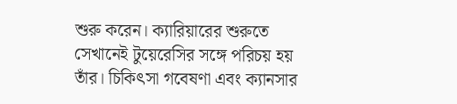শুরু করেন। ক্যারিয়ারের শুরুতে সেখানেই টুয়েরেসির সঙ্গে পরিচয় হয় তাঁর। চিকিৎসা গবেষণা এবং ক্যানসার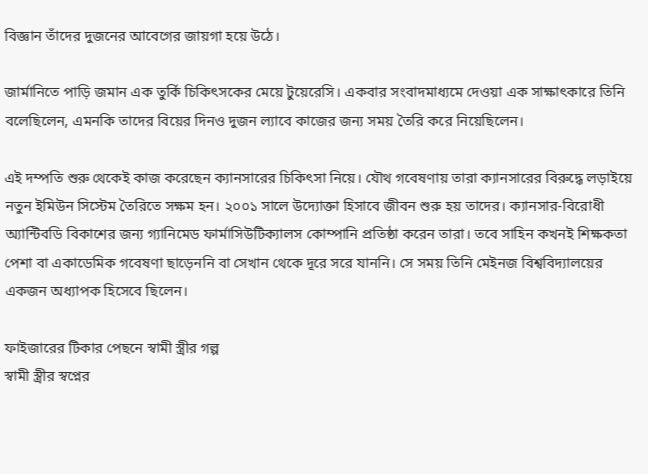বিজ্ঞান তাঁদের দুজনের আবেগের জায়গা হয়ে উঠে।

জার্মানিতে পাড়ি জমান এক তুর্কি চিকিৎসকের মেয়ে টুয়েরেসি। একবার সংবাদমাধ্যমে দেওয়া এক সাক্ষাৎকারে তিনি বলেছিলেন, এমনকি তাদের বিয়ের দিনও দুজন ল্যাবে কাজের জন্য সময় তৈরি করে নিয়েছিলেন।

এই দম্পতি শুরু থেকেই কাজ করেছেন ক্যানসারের চিকিৎসা নিয়ে। যৌথ গবেষণায় তারা ক্যানসারের বিরুদ্ধে লড়াইয়ে নতুন ইমিউন সিস্টেম তৈরিতে সক্ষম হন। ২০০১ সালে উদ্যোক্তা হিসাবে জীবন শুরু হয় তাদের। ক্যানসার-বিরোধী অ্যান্টিবডি বিকাশের জন্য গ্যানিমেড ফার্মাসিউটিক্যালস কোম্পানি প্রতিষ্ঠা করেন তারা। তবে সাহিন কখনই শিক্ষকতা পেশা বা একাডেমিক গবেষণা ছাড়েননি বা সেখান থেকে দূরে সরে যাননি। সে সময় তিনি মেইনজ বিশ্ববিদ্যালয়ের একজন অধ্যাপক হিসেবে ছিলেন।

ফাইজারের টিকার পেছনে স্বামী স্ত্রীর গল্প
স্বামী স্ত্রীর স্বপ্নের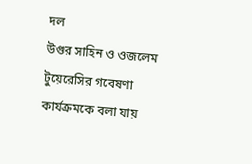দল
উগুর সাহিন ও ওজলেম টুয়েরেসির গবেষণা কার্যক্রমকে বলা যায়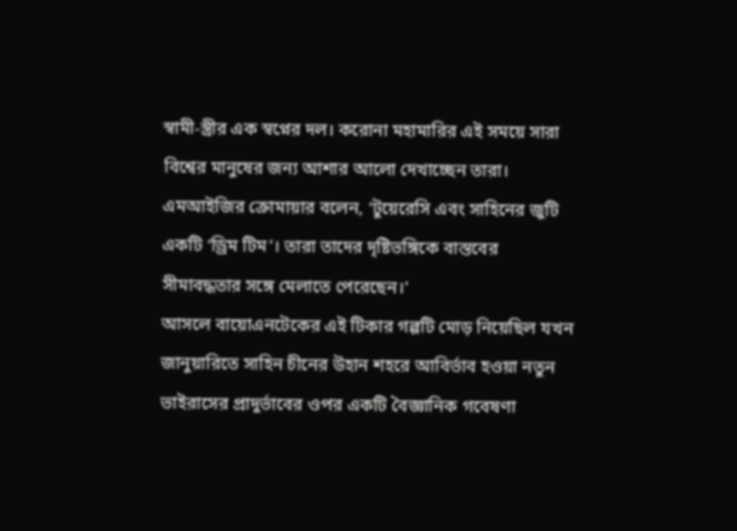স্বামী-স্ত্রীর এক স্বপ্নের দল। করোনা মহামারির এই সময়ে সারা বিশ্বের মানুষের জন্য আশার আলো দেখাচ্ছেন তারা।
এমআইজির ক্রোমায়ার বলেন, ‘টুয়েরেসি এবং সাহিনের জুটি একটি ‘ড্রিম টিম’। তারা তাদের দৃষ্টিভঙ্গিকে বাস্তবের সীমাবদ্ধতার সঙ্গে মেলাতে পেরেছেন।’
আসলে বায়োএনটেকের এই টিকার গল্পটি মোড় নিয়েছিল যখন জানুয়ারিতে সাহিন চীনের উহান শহরে আবির্ভাব হওয়া নতুন ভাইরাসের প্রাদুর্ভাবের ওপর একটি বৈজ্ঞানিক গবেষণা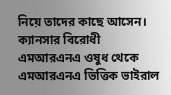নিয়ে তাদের কাছে আসেন। ক্যানসার বিরোধী এমআরএনএ ওষুধ থেকে এমআরএনএ ভিত্তিক ভাইরাল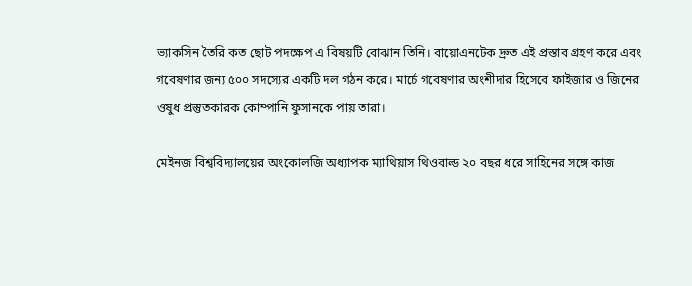ভ্যাকসিন তৈরি কত ছোট পদক্ষেপ এ বিষয়টি বোঝান তিনি। বায়োএনটেক দ্রুত এই প্রস্তাব গ্রহণ করে এবং গবেষণার জন্য ৫০০ সদস্যের একটি দল গঠন করে। মার্চে গবেষণার অংশীদার হিসেবে ফাইজার ও জিনের ওষুধ প্রস্তুতকারক কোম্পানি ফুসানকে পায় তারা।

মেইনজ বিশ্ববিদ্যালয়ের অংকোলজি অধ্যাপক ম্যাথিয়াস থিওবাল্ড ২০ বছর ধরে সাহিনের সঙ্গে কাজ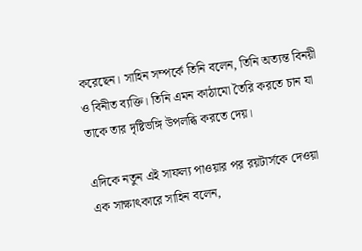করেছেন। সাহিন সম্পর্কে তিনি বলেন, তিনি অত্যন্ত বিনয়ী ও বিনীত ব্যক্তি। তিনি এমন কাঠামো তৈরি করতে চান যা তাকে তার দৃষ্টিভঙ্গি উপলব্ধি করতে দেয়।

এদিকে নতুন এই সাফল্য পাওয়ার পর রয়টার্সকে দেওয়া এক সাক্ষাৎকারে সাহিন বলেন,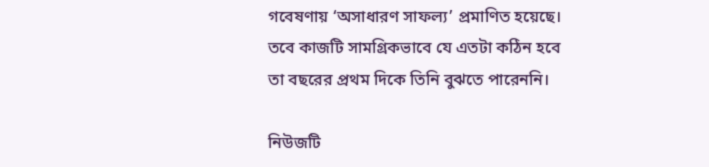গবেষণায় ‘অসাধারণ সাফল্য’ প্রমাণিত হয়েছে। তবে কাজটি সামগ্রিকভাবে যে এতটা কঠিন হবে তা বছরের প্রথম দিকে তিনি বুঝতে পারেননি।

নিউজটি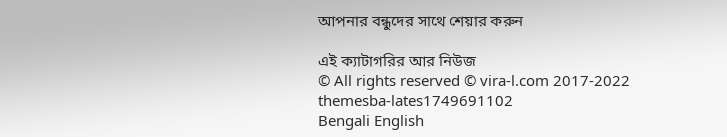আপনার বন্ধুদের সাথে শেয়ার করুন

এই ক্যাটাগরির আর নিউজ
© All rights reserved © vira-l.com 2017-2022
themesba-lates1749691102
Bengali English